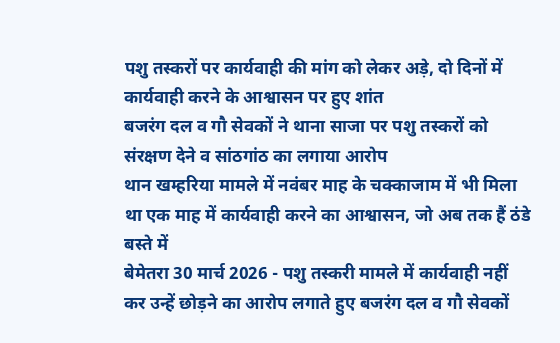पशु तस्करों पर कार्यवाही की मांग को लेकर अड़े, दो दिनों में कार्यवाही करने के आश्वासन पर हुए शांत
बजरंग दल व गौ सेवकों ने थाना साजा पर पशु तस्करों को संरक्षण देने व सांठगांठ का लगाया आरोप
थान खम्हरिया मामले में नवंबर माह के चक्काजाम में भी मिला था एक माह में कार्यवाही करने का आश्वासन, जो अब तक हैं ठंडे बस्ते में
बेमेतरा 30 मार्च 2026 - पशु तस्करी मामले में कार्यवाही नहीं कर उन्हें छोड़ने का आरोप लगाते हुए बजरंग दल व गौ सेवकों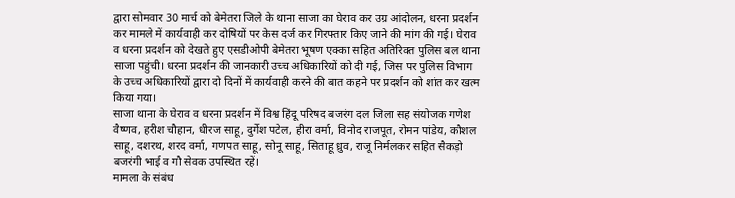द्वारा सोमवार 30 मार्च को बेमेतरा जिले के थाना साजा का घेराव कर उग्र आंदोलन, धरना प्रदर्शन कर मामले में कार्यवाही कर दोषियों पर केस दर्ज कर गिरफ्तार किए जाने की मांग की गई। घेराव व धरना प्रदर्शन को देखते हुए एसडीओपी बेमेतरा भूषण एक्का सहित अतिरिक्त पुलिस बल थाना साजा पहुंची। धरना प्रदर्शन की जानकारी उच्च अधिकारियों को दी गई, जिस पर पुलिस विभाग के उच्च अधिकारियों द्वारा दो दिनों में कार्यवाही करने की बात कहने पर प्रदर्शन को शांत कर खत्म किया गया।
साजा थाना के घेराव व धरना प्रदर्शन में विश्व हिंदू परिषद बजरंग दल जिला सह संयोजक गणेश वैष्णव, हरीश चौहान, धीरज साहू, दुर्गेश पटेल, हीरा वर्मा, विनोद राजपूत, रोमन पांडेय, कौशल साहू, दशरथ, शरद वर्मा, गणपत साहू, सोनू साहू, सिताहू ध्रुव, राजू निर्मलकर सहित सैकड़ो बजरंगी भाई व गौ सेवक उपस्थित रहें।
मामला के संबंध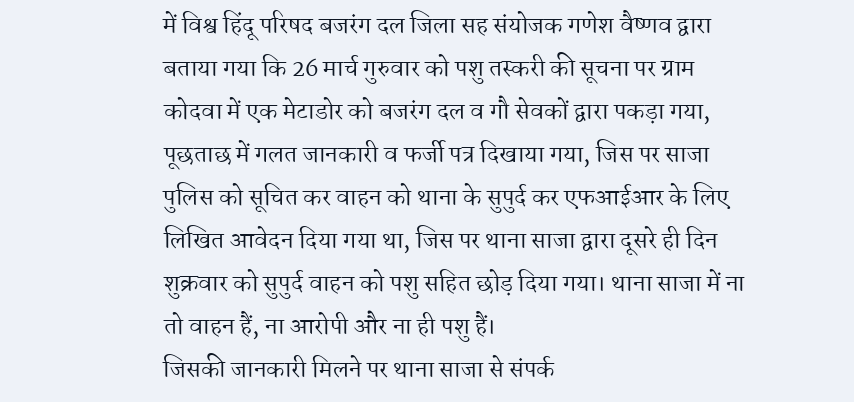में विश्व हिंदू परिषद बजरंग दल जिला सह संयोजक गणेश वैष्णव द्वारा बताया गया कि 26 मार्च गुरुवार को पशु तस्करी की सूचना पर ग्राम कोदवा में एक मेटाडोर को बजरंग दल व गौ सेवकों द्वारा पकड़ा गया, पूछताछ में गलत जानकारी व फर्जी पत्र दिखाया गया, जिस पर साजा पुलिस को सूचित कर वाहन को थाना के सुपुर्द कर एफआईआर के लिए लिखित आवेदन दिया गया था, जिस पर थाना साजा द्वारा दूसरे ही दिन शुक्रवार को सुपुर्द वाहन को पशु सहित छोड़ दिया गया। थाना साजा में ना तो वाहन हैं, ना आरोपी और ना ही पशु हैं।
जिसकी जानकारी मिलने पर थाना साजा से संपर्क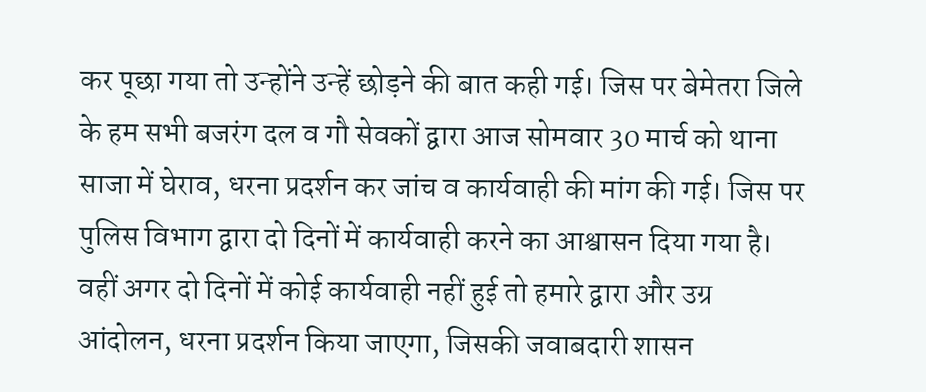कर पूछा गया तो उन्होंने उन्हें छोड़ने की बात कही गई। जिस पर बेमेतरा जिले के हम सभी बजरंग दल व गौ सेवकों द्वारा आज सोमवार 30 मार्च को थाना साजा में घेराव, धरना प्रदर्शन कर जांच व कार्यवाही की मांग की गई। जिस पर पुलिस विभाग द्वारा दो दिनों में कार्यवाही करने का आश्वासन दिया गया है। वहीं अगर दो दिनों में कोई कार्यवाही नहीं हुई तो हमारे द्वारा और उग्र आंदोलन, धरना प्रदर्शन किया जाएगा, जिसकी जवाबदारी शासन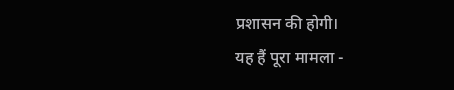प्रशासन की होगी।
यह हैं पूरा मामला -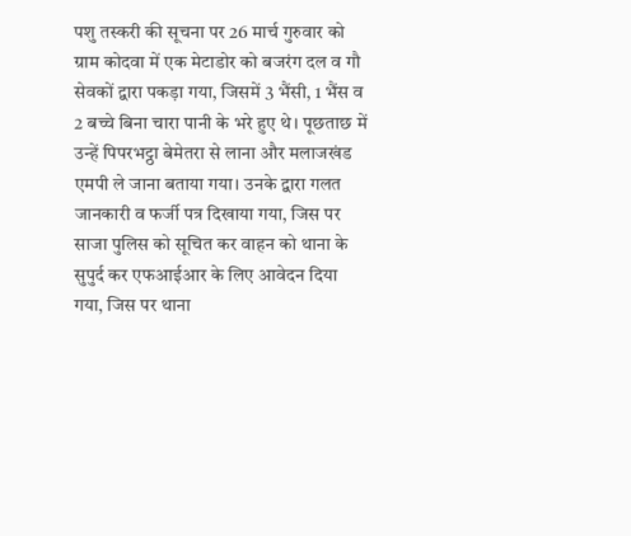पशु तस्करी की सूचना पर 26 मार्च गुरुवार को ग्राम कोदवा में एक मेटाडोर को बजरंग दल व गौ सेवकों द्वारा पकड़ा गया, जिसमें 3 भैंसी, 1 भैंस व 2 बच्चे बिना चारा पानी के भरे हुए थे। पूछताछ में उन्हें पिपरभट्ठा बेमेतरा से लाना और मलाजखंड एमपी ले जाना बताया गया। उनके द्वारा गलत जानकारी व फर्जी पत्र दिखाया गया, जिस पर साजा पुलिस को सूचित कर वाहन को थाना के सुपुर्द कर एफआईआर के लिए आवेदन दिया गया, जिस पर थाना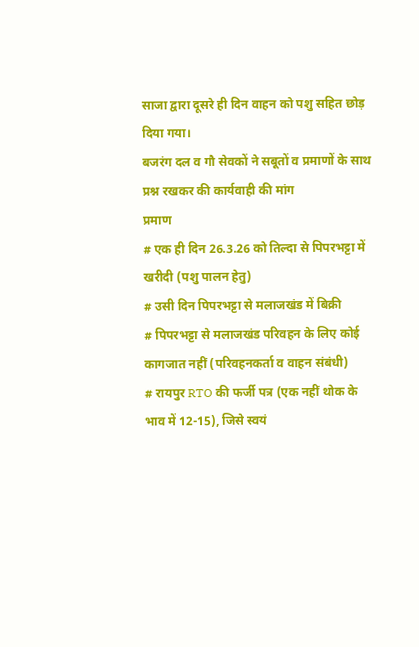साजा द्वारा दूसरे ही दिन वाहन को पशु सहित छोड़ दिया गया।
बजरंग दल व गौ सेवकों ने सबूतों व प्रमाणों के साथ प्रश्न रखकर की कार्यवाही की मांग
प्रमाण
# एक ही दिन 26.3.26 को तिल्दा से पिपरभट्टा में खरीदी (पशु पालन हेतु)
# उसी दिन पिपरभट्टा से मलाजखंड में बिक्री
# पिपरभट्टा से मलाजखंड परिवहन के लिए कोई कागजात नहीं (परिवहनकर्ता व वाहन संबंधी)
# रायपुर RTO की फर्जी पत्र (एक नहीं थोक के भाव में 12-15), जिसे स्वयं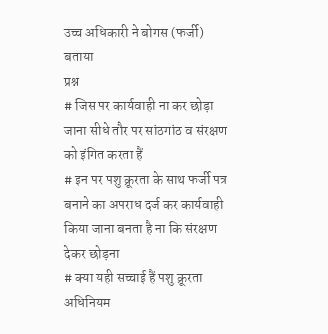उच्च अधिकारी ने बोगस (फर्जी) बताया
प्रश्न
# जिस पर कार्यवाही ना कर छोड़ा जाना सीधे तौर पर सांठगांठ व संरक्षण को इंगित करता हैं
# इन पर पशु क्रूरता के साथ फर्जी पत्र बनाने का अपराध दर्ज कर कार्यवाही किया जाना बनता है ना कि संरक्षण देकर छोड़ना
# क्या यही सच्चाई हैं पशु क्रूरता अधिनियम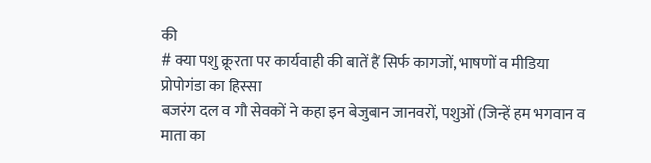की
# क्या पशु क्रूरता पर कार्यवाही की बातें हैं सिर्फ कागजों, भाषणों व मीडिया प्रोपोगंडा का हिस्सा
बजरंग दल व गौ सेवकों ने कहा इन बेजुबान जानवरों, पशुओं (जिन्हें हम भगवान व माता का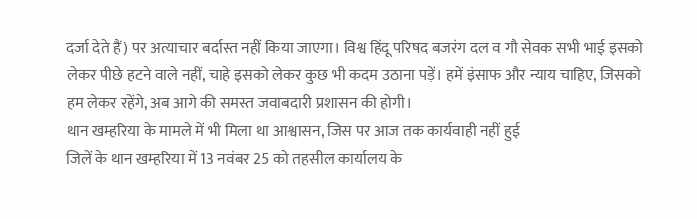दर्जा देते हैं) पर अत्याचार बर्दास्त नहीं किया जाएगा। विश्व हिंदू परिषद बजरंग दल व गौ सेवक सभी भाई इसको लेकर पीछे हटने वाले नहीं, चाहे इसको लेकर कुछ भी कदम उठाना पड़ें। हमें इंसाफ और न्याय चाहिए, जिसको हम लेकर रहेंगे, अब आगे की समस्त जवाबदारी प्रशासन की होगी।
थान खम्हरिया के मामले में भी मिला था आश्वासन, जिस पर आज तक कार्यवाही नहीं हुई
जिलें के थान खम्हरिया में 13 नवंबर 25 को तहसील कार्यालय के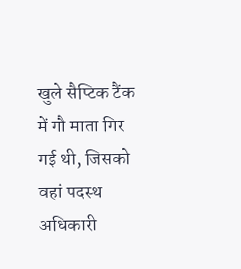खुले सैप्टिक टैंक में गौ माता गिर गई थी, जिसको वहां पदस्थ अधिकारी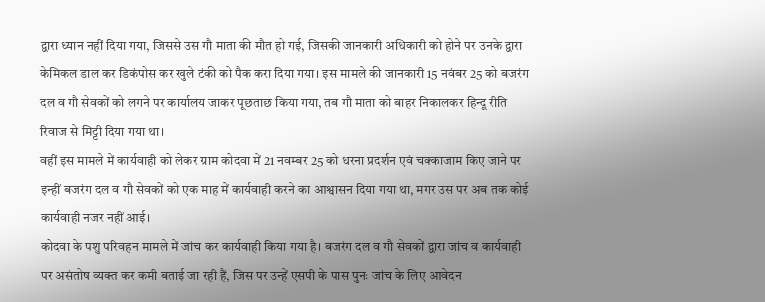द्वारा ध्यान नहीं दिया गया, जिससे उस गौ माता की मौत हो गई, जिसकी जानकारी अधिकारी को होने पर उनके द्वारा केमिकल डाल कर डिकंपोस कर खुले टंकी को पैक करा दिया गया। इस मामले की जानकारी 15 नवंबर 25 को बजरंग दल व गौ सेवकों को लगने पर कार्यालय जाकर पूछताछ किया गया, तब गौ माता को बाहर निकालकर हिन्दू रीति रिवाज से मिट्टी दिया गया था।
वहीं इस मामले में कार्यवाही को लेकर ग्राम कोदवा में 21 नवम्बर 25 को धरना प्रदर्शन एवं चक्काजाम किए जाने पर इन्हीं बजरंग दल व गौ सेवकों को एक माह में कार्यवाही करने का आश्वासन दिया गया था, मगर उस पर अब तक कोई कार्यवाही नजर नहीं आई।
कोदवा के पशु परिवहन मामले में जांच कर कार्यवाही किया गया है। बजरंग दल व गौ सेवकों द्वारा जांच व कार्यवाही पर असंतोष व्यक्त कर कमी बताई जा रही हैं, जिस पर उन्हें एसपी के पास पुनः जांच के लिए आवेदन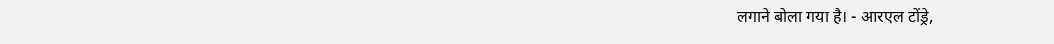लगाने बोला गया है। - आरएल टोंड्रे,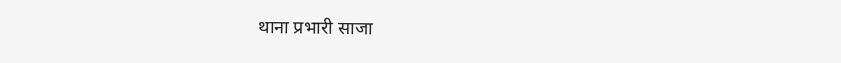थाना प्रभारी साजा